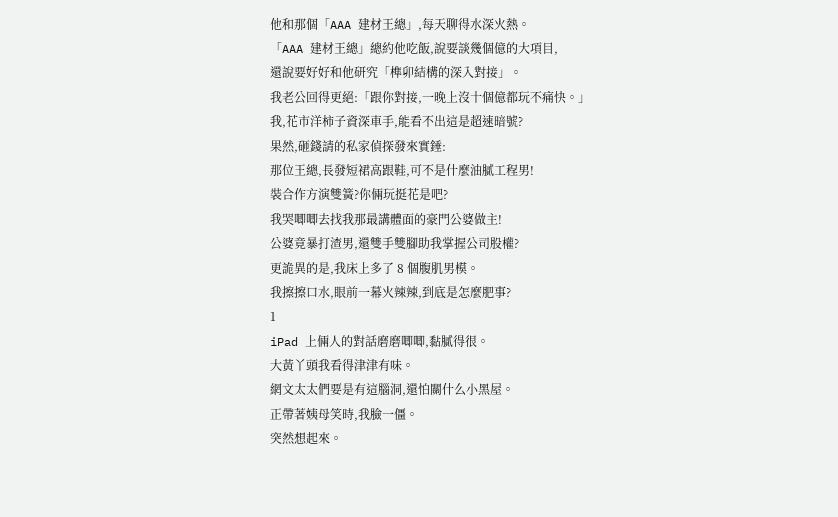他和那個「AAA 建材王總」,每天聊得水深火熱。
「AAA 建材王總」總約他吃飯,說要談幾個億的大項目,
還說要好好和他研究「榫卯結構的深入對接」。
我老公回得更絕:「跟你對接,一晚上沒十個億都玩不痛快。」
我,花市洋柿子資深車手,能看不出這是超速暗號?
果然,砸錢請的私家偵探發來實錘:
那位王總,長發短裙高跟鞋,可不是什麼油膩工程男!
裝合作方演雙簧?你倆玩挺花是吧?
我哭唧唧去找我那最講體面的豪門公婆做主!
公婆竟暴打渣男,還雙手雙腳助我掌握公司股權?
更詭異的是,我床上多了 8 個腹肌男模。
我擦擦口水,眼前一幕火辣辣,到底是怎麼肥事?
1
iPad 上倆人的對話磨磨唧唧,黏膩得很。
大黃丫頭我看得津津有味。
網文太太們要是有這腦洞,還怕關什么小黑屋。
正帶著姨母笑時,我臉一僵。
突然想起來。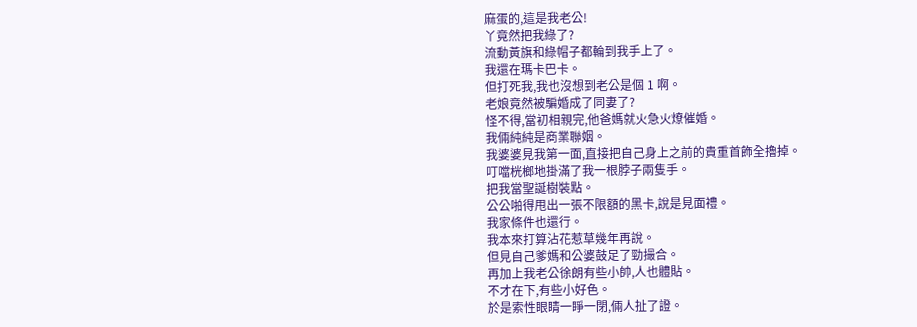麻蛋的,這是我老公!
丫竟然把我綠了?
流動黃旗和綠帽子都輪到我手上了。
我還在瑪卡巴卡。
但打死我,我也沒想到老公是個 1 啊。
老娘竟然被騙婚成了同妻了?
怪不得,當初相親完,他爸媽就火急火燎催婚。
我倆純純是商業聯姻。
我婆婆見我第一面,直接把自己身上之前的貴重首飾全擼掉。
叮噹桄榔地掛滿了我一根脖子兩隻手。
把我當聖誕樹裝點。
公公啪得甩出一張不限額的黑卡,說是見面禮。
我家條件也還行。
我本來打算沾花惹草幾年再說。
但見自己爹媽和公婆鼓足了勁撮合。
再加上我老公徐朗有些小帥,人也體貼。
不才在下,有些小好色。
於是索性眼睛一睜一閉,倆人扯了證。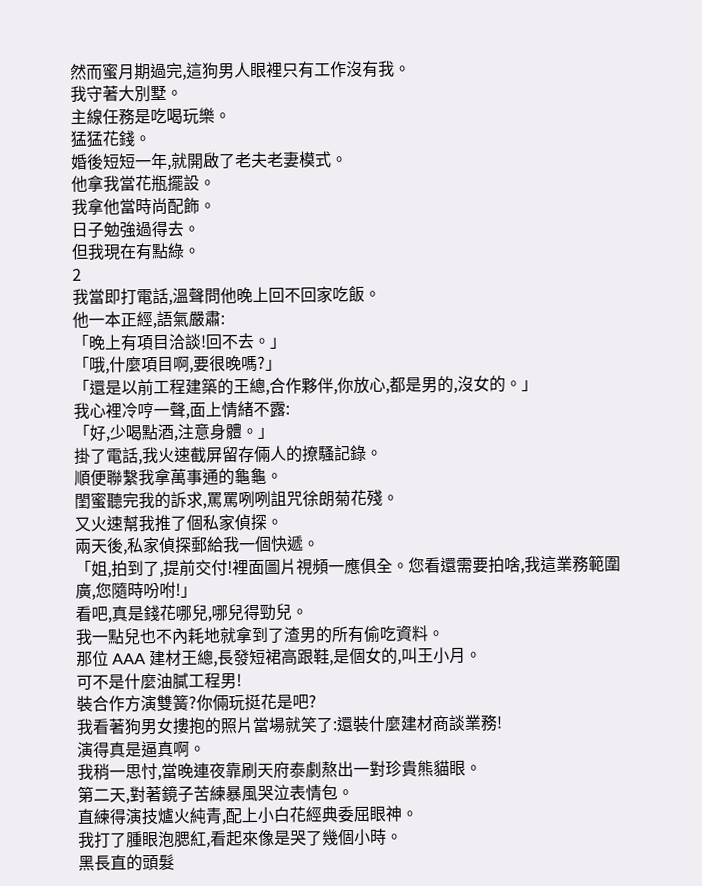然而蜜月期過完,這狗男人眼裡只有工作沒有我。
我守著大別墅。
主線任務是吃喝玩樂。
猛猛花錢。
婚後短短一年,就開啟了老夫老妻模式。
他拿我當花瓶擺設。
我拿他當時尚配飾。
日子勉強過得去。
但我現在有點綠。
2
我當即打電話,溫聲問他晚上回不回家吃飯。
他一本正經,語氣嚴肅:
「晚上有項目洽談!回不去。」
「哦,什麼項目啊,要很晚嗎?」
「還是以前工程建築的王總,合作夥伴,你放心,都是男的,沒女的。」
我心裡冷哼一聲,面上情緒不露:
「好,少喝點酒,注意身體。」
掛了電話,我火速截屏留存倆人的撩騷記錄。
順便聯繫我拿萬事通的龜龜。
閨蜜聽完我的訴求,罵罵咧咧詛咒徐朗菊花殘。
又火速幫我推了個私家偵探。
兩天後,私家偵探郵給我一個快遞。
「姐,拍到了,提前交付!裡面圖片視頻一應俱全。您看還需要拍啥,我這業務範圍廣,您隨時吩咐!」
看吧,真是錢花哪兒,哪兒得勁兒。
我一點兒也不內耗地就拿到了渣男的所有偷吃資料。
那位 AAA 建材王總,長發短裙高跟鞋,是個女的,叫王小月。
可不是什麼油膩工程男!
裝合作方演雙簧?你倆玩挺花是吧?
我看著狗男女摟抱的照片當場就笑了:還裝什麼建材商談業務!
演得真是逼真啊。
我稍一思忖,當晚連夜靠刷天府泰劇熬出一對珍貴熊貓眼。
第二天,對著鏡子苦練暴風哭泣表情包。
直練得演技爐火純青,配上小白花經典委屈眼神。
我打了腫眼泡腮紅,看起來像是哭了幾個小時。
黑長直的頭髮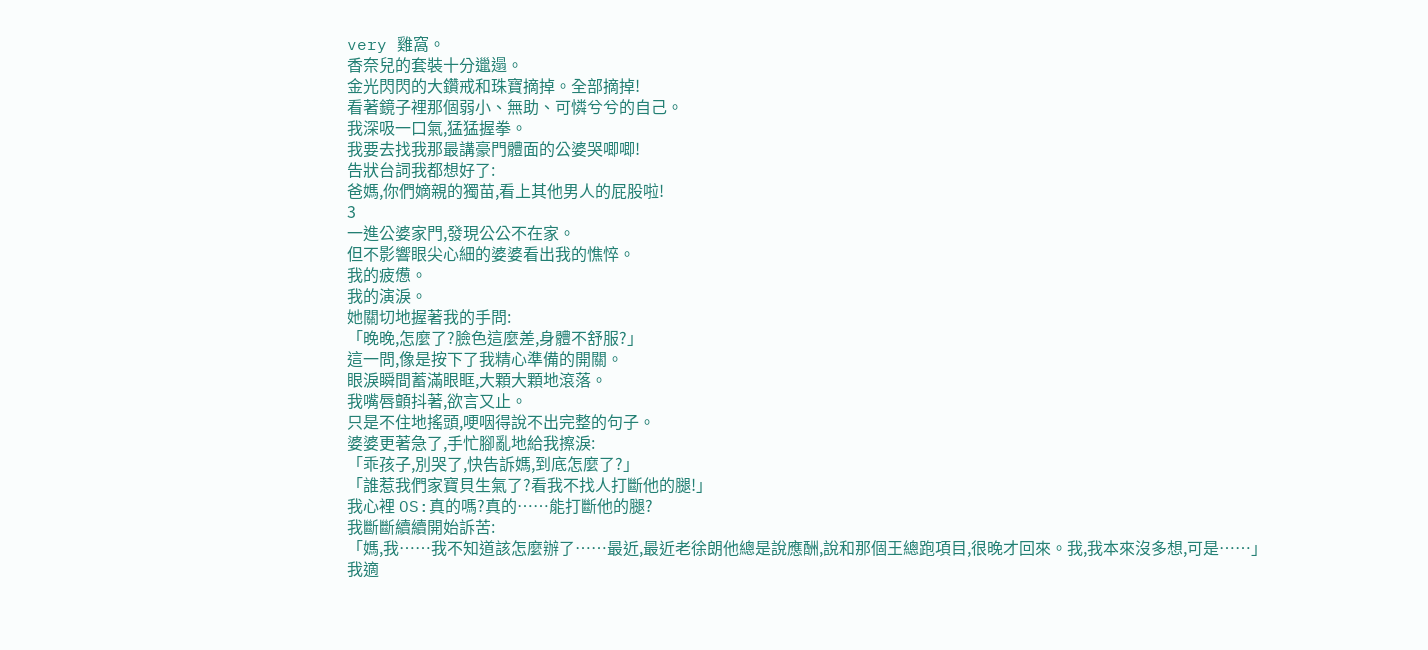very 雞窩。
香奈兒的套裝十分邋遢。
金光閃閃的大鑽戒和珠寶摘掉。全部摘掉!
看著鏡子裡那個弱小、無助、可憐兮兮的自己。
我深吸一口氣,猛猛握拳。
我要去找我那最講豪門體面的公婆哭唧唧!
告狀台詞我都想好了:
爸媽,你們嫡親的獨苗,看上其他男人的屁股啦!
3
一進公婆家門,發現公公不在家。
但不影響眼尖心細的婆婆看出我的憔悴。
我的疲憊。
我的演淚。
她關切地握著我的手問:
「晚晚,怎麼了?臉色這麼差,身體不舒服?」
這一問,像是按下了我精心準備的開關。
眼淚瞬間蓄滿眼眶,大顆大顆地滾落。
我嘴唇顫抖著,欲言又止。
只是不住地搖頭,哽咽得說不出完整的句子。
婆婆更著急了,手忙腳亂地給我擦淚:
「乖孩子,別哭了,快告訴媽,到底怎麼了?」
「誰惹我們家寶貝生氣了?看我不找人打斷他的腿!」
我心裡 OS:真的嗎?真的……能打斷他的腿?
我斷斷續續開始訴苦:
「媽,我……我不知道該怎麼辦了……最近,最近老徐朗他總是說應酬,說和那個王總跑項目,很晚才回來。我,我本來沒多想,可是……」
我適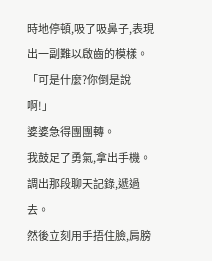時地停頓,吸了吸鼻子,表現出一副難以啟齒的模樣。
「可是什麼?你倒是說啊!」
婆婆急得團團轉。
我鼓足了勇氣,拿出手機。
調出那段聊天記錄,遞過去。
然後立刻用手捂住臉,肩膀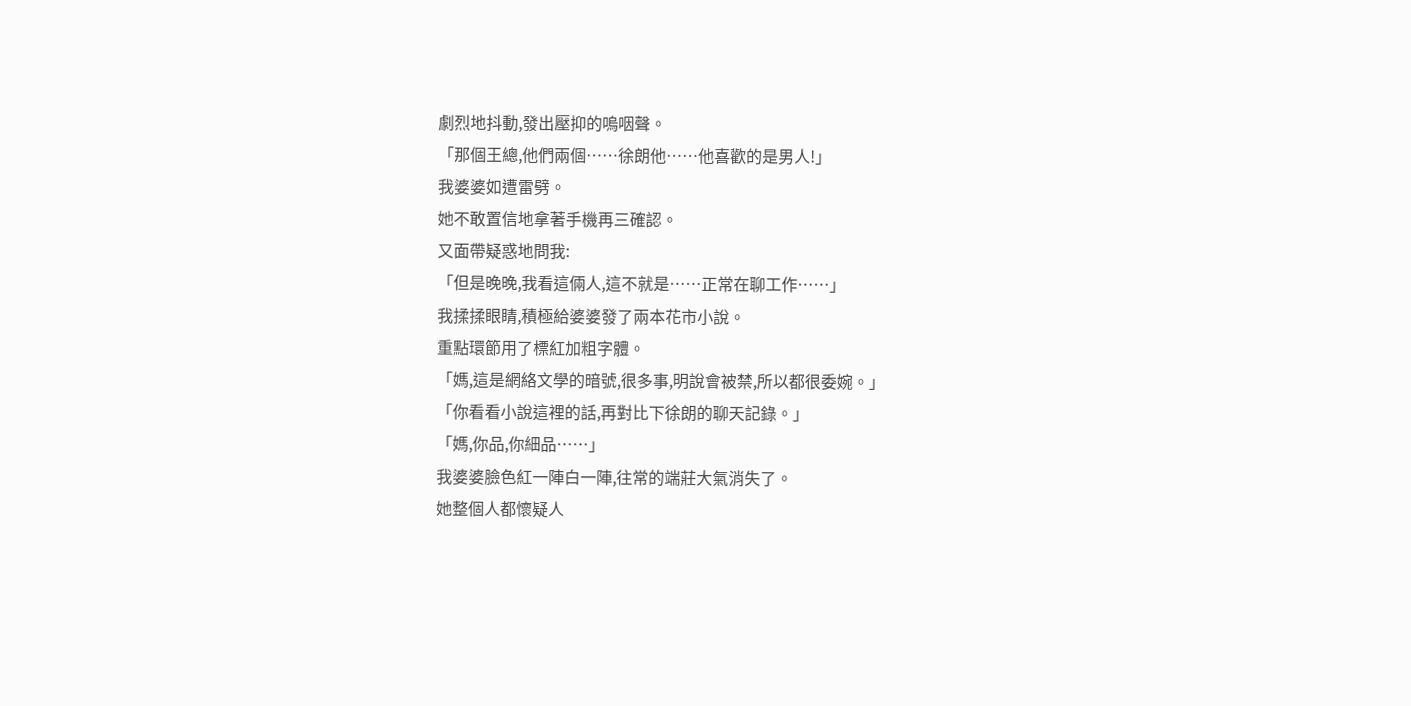劇烈地抖動,發出壓抑的嗚咽聲。
「那個王總,他們兩個……徐朗他……他喜歡的是男人!」
我婆婆如遭雷劈。
她不敢置信地拿著手機再三確認。
又面帶疑惑地問我:
「但是晚晚,我看這倆人,這不就是……正常在聊工作……」
我揉揉眼睛,積極給婆婆發了兩本花市小說。
重點環節用了標紅加粗字體。
「媽,這是網絡文學的暗號,很多事,明說會被禁,所以都很委婉。」
「你看看小說這裡的話,再對比下徐朗的聊天記錄。」
「媽,你品,你細品……」
我婆婆臉色紅一陣白一陣,往常的端莊大氣消失了。
她整個人都懷疑人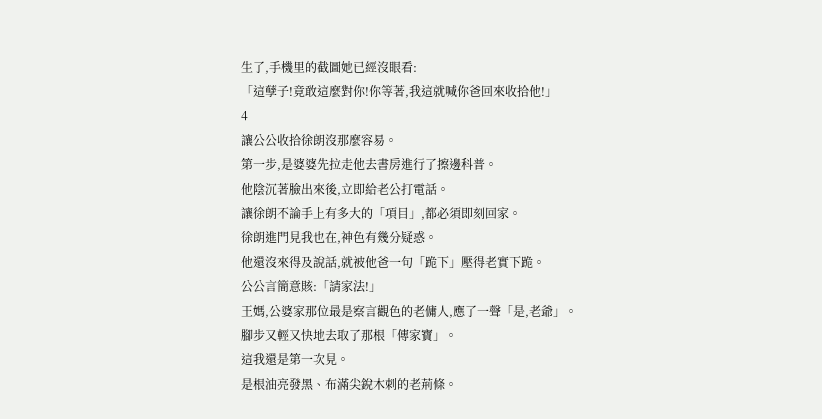生了,手機里的截圖她已經沒眼看:
「這孽子!竟敢這麼對你!你等著,我這就喊你爸回來收拾他!」
4
讓公公收拾徐朗沒那麼容易。
第一步,是婆婆先拉走他去書房進行了擦邊科普。
他陰沉著臉出來後,立即給老公打電話。
讓徐朗不論手上有多大的「項目」,都必須即刻回家。
徐朗進門見我也在,神色有幾分疑惑。
他還沒來得及說話,就被他爸一句「跪下」壓得老實下跪。
公公言簡意賅:「請家法!」
王媽,公婆家那位最是察言觀色的老傭人,應了一聲「是,老爺」。
腳步又輕又快地去取了那根「傳家寶」。
這我還是第一次見。
是根油亮發黑、布滿尖銳木刺的老荊條。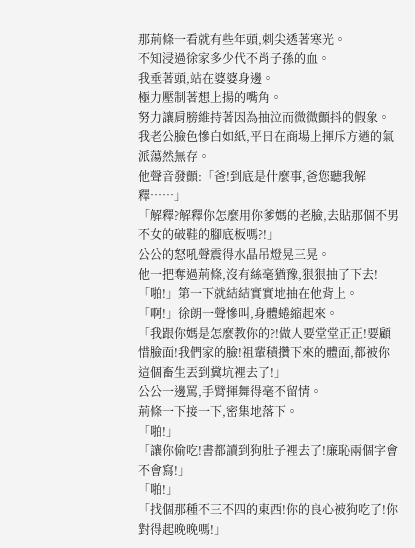那荊條一看就有些年頭,刺尖透著寒光。
不知浸過徐家多少代不肖子孫的血。
我垂著頭,站在婆婆身邊。
極力壓制著想上揚的嘴角。
努力讓肩膀維持著因為抽泣而微微顫抖的假象。
我老公臉色慘白如紙,平日在商場上揮斥方遒的氣派蕩然無存。
他聲音發顫:「爸!到底是什麼事,爸您聽我解釋……」
「解釋?解釋你怎麼用你爹媽的老臉,去貼那個不男不女的破鞋的腳底板嗎?!」
公公的怒吼聲震得水晶吊燈晃三晃。
他一把奪過荊條,沒有絲毫猶豫,狠狠抽了下去!
「啪!」第一下就結結實實地抽在他背上。
「啊!」徐朗一聲慘叫,身體蜷縮起來。
「我跟你媽是怎麼教你的?!做人要堂堂正正!要顧惜臉面!我們家的臉!祖輩積攢下來的體面,都被你這個畜生丟到糞坑裡去了!」
公公一邊罵,手臂揮舞得毫不留情。
荊條一下接一下,密集地落下。
「啪!」
「讓你偷吃!書都讀到狗肚子裡去了!廉恥兩個字會不會寫!」
「啪!」
「找個那種不三不四的東西!你的良心被狗吃了!你對得起晚晚嗎!」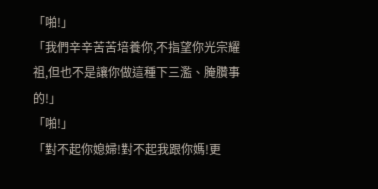「啪!」
「我們辛辛苦苦培養你,不指望你光宗耀祖,但也不是讓你做這種下三濫、腌臢事的!」
「啪!」
「對不起你媳婦!對不起我跟你媽!更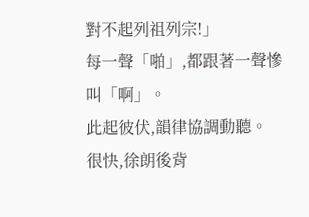對不起列祖列宗!」
每一聲「啪」,都跟著一聲慘叫「啊」。
此起彼伏,韻律協調動聽。
很快,徐朗後背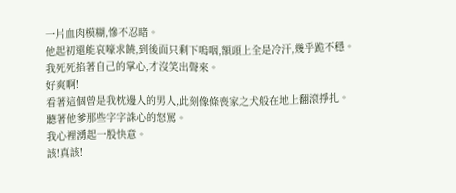一片血肉模糊,慘不忍睹。
他起初還能哀嚎求饒,到後面只剩下嗚咽,額頭上全是冷汗,幾乎跪不穩。
我死死掐著自己的掌心,才沒笑出聲來。
好爽啊!
看著這個曾是我枕邊人的男人,此刻像條喪家之犬般在地上翻滾掙扎。
聽著他爹那些字字誅心的怒罵。
我心裡湧起一股快意。
該!真該!